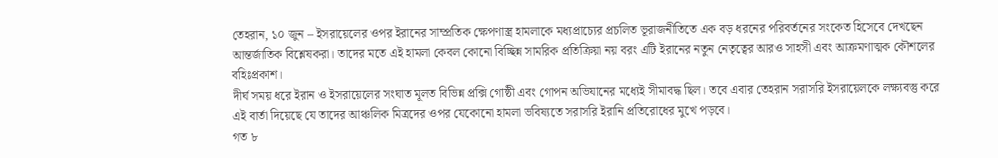তেহরান, ১০ জুন – ইসরায়েলের ওপর ইরানের সাম্প্রতিক ক্ষেপণাস্ত্র হামলাকে মধ্যপ্রাচ্যের প্রচলিত ভূরাজনীতিতে এক বড় ধরনের পরিবর্তনের সংকেত হিসেবে দেখছেন আন্তর্জাতিক বিশ্লেষকরা। তাদের মতে এই হামলা কেবল কোনো বিচ্ছিন্ন সামরিক প্রতিক্রিয়া নয় বরং এটি ইরানের নতুন নেতৃত্বের আরও সাহসী এবং আক্রমণাত্মক কৌশলের বহিঃপ্রকাশ।
দীর্ঘ সময় ধরে ইরান ও ইসরায়েলের সংঘাত মূলত বিভিন্ন প্রক্সি গোষ্ঠী এবং গোপন অভিযানের মধ্যেই সীমাবদ্ধ ছিল। তবে এবার তেহরান সরাসরি ইসরায়েলকে লক্ষ্যবস্তু করে এই বার্তা দিয়েছে যে তাদের আঞ্চলিক মিত্রদের ওপর যেকোনো হামলা ভবিষ্যতে সরাসরি ইরানি প্রতিরোধের মুখে পড়বে।
গত ৮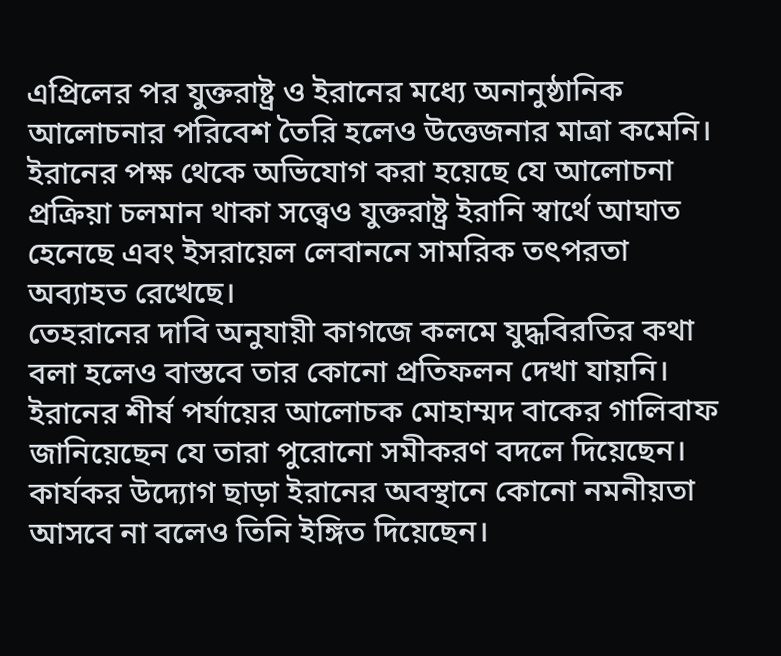এপ্রিলের পর যুক্তরাষ্ট্র ও ইরানের মধ্যে অনানুষ্ঠানিক আলোচনার পরিবেশ তৈরি হলেও উত্তেজনার মাত্রা কমেনি। ইরানের পক্ষ থেকে অভিযোগ করা হয়েছে যে আলোচনা প্রক্রিয়া চলমান থাকা সত্ত্বেও যুক্তরাষ্ট্র ইরানি স্বার্থে আঘাত হেনেছে এবং ইসরায়েল লেবাননে সামরিক তৎপরতা অব্যাহত রেখেছে।
তেহরানের দাবি অনুযায়ী কাগজে কলমে যুদ্ধবিরতির কথা বলা হলেও বাস্তবে তার কোনো প্রতিফলন দেখা যায়নি। ইরানের শীর্ষ পর্যায়ের আলোচক মোহাম্মদ বাকের গালিবাফ জানিয়েছেন যে তারা পুরোনো সমীকরণ বদলে দিয়েছেন। কার্যকর উদ্যোগ ছাড়া ইরানের অবস্থানে কোনো নমনীয়তা আসবে না বলেও তিনি ইঙ্গিত দিয়েছেন।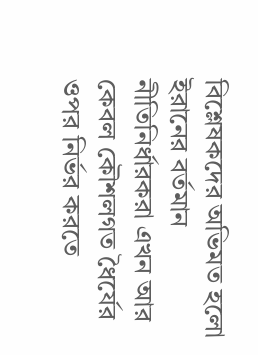বিশ্লেষকদের অভিমত হলো ইরানের বর্তমান নীতিনির্ধারকরা এখন আর কেবল কৌশলগত ধৈর্যের ওপর নির্ভর করতে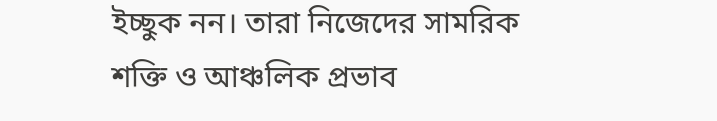ইচ্ছুক নন। তারা নিজেদের সামরিক শক্তি ও আঞ্চলিক প্রভাব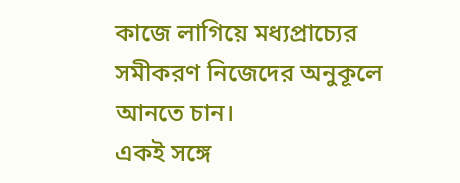কাজে লাগিয়ে মধ্যপ্রাচ্যের সমীকরণ নিজেদের অনুকূলে আনতে চান।
একই সঙ্গে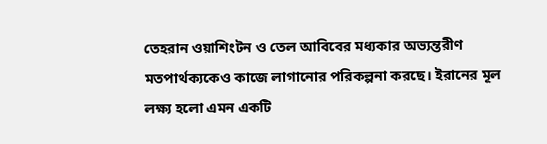তেহরান ওয়াশিংটন ও তেল আবিবের মধ্যকার অভ্যন্তরীণ মতপার্থক্যকেও কাজে লাগানোর পরিকল্পনা করছে। ইরানের মূল লক্ষ্য হলো এমন একটি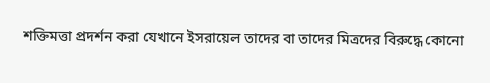শক্তিমত্তা প্রদর্শন করা যেখানে ইসরায়েল তাদের বা তাদের মিত্রদের বিরুদ্ধে কোনো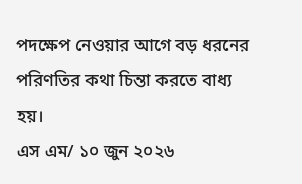পদক্ষেপ নেওয়ার আগে বড় ধরনের পরিণতির কথা চিন্তা করতে বাধ্য হয়।
এস এম/ ১০ জুন ২০২৬